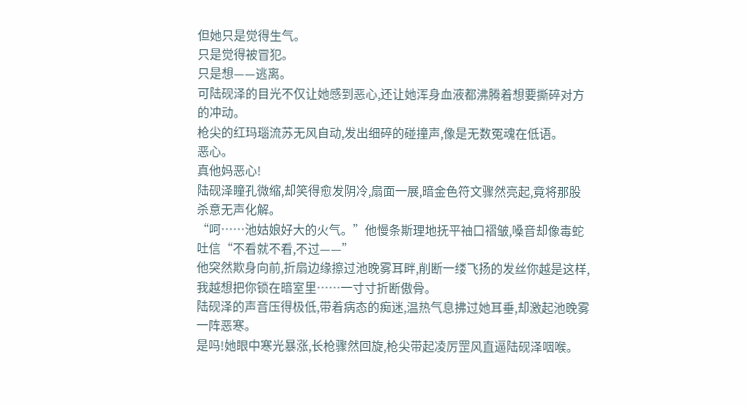但她只是觉得生气。
只是觉得被冒犯。
只是想——逃离。
可陆砚泽的目光不仅让她感到恶心,还让她浑身血液都沸腾着想要撕碎对方的冲动。
枪尖的红玛瑙流苏无风自动,发出细碎的碰撞声,像是无数冤魂在低语。
恶心。
真他妈恶心!
陆砚泽瞳孔微缩,却笑得愈发阴冷,扇面一展,暗金色符文骤然亮起,竟将那股杀意无声化解。
“呵……池姑娘好大的火气。”他慢条斯理地抚平袖口褶皱,嗓音却像毒蛇吐信“不看就不看,不过——”
他突然欺身向前,折扇边缘擦过池晚雾耳畔,削断一缕飞扬的发丝你越是这样,我越想把你锁在暗室里……一寸寸折断傲骨。
陆砚泽的声音压得极低,带着病态的痴迷,温热气息拂过她耳垂,却激起池晚雾一阵恶寒。
是吗!她眼中寒光暴涨,长枪骤然回旋,枪尖带起凌厉罡风直逼陆砚泽咽喉。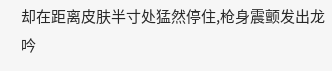却在距离皮肤半寸处猛然停住,枪身震颤发出龙吟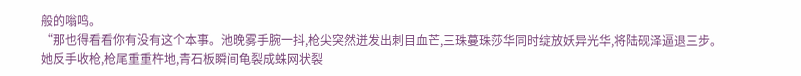般的嗡鸣。
“那也得看看你有没有这个本事。池晚雾手腕一抖,枪尖突然迸发出刺目血芒,三珠蔓珠莎华同时绽放妖异光华,将陆砚泽逼退三步。
她反手收枪,枪尾重重杵地,青石板瞬间龟裂成蛛网状裂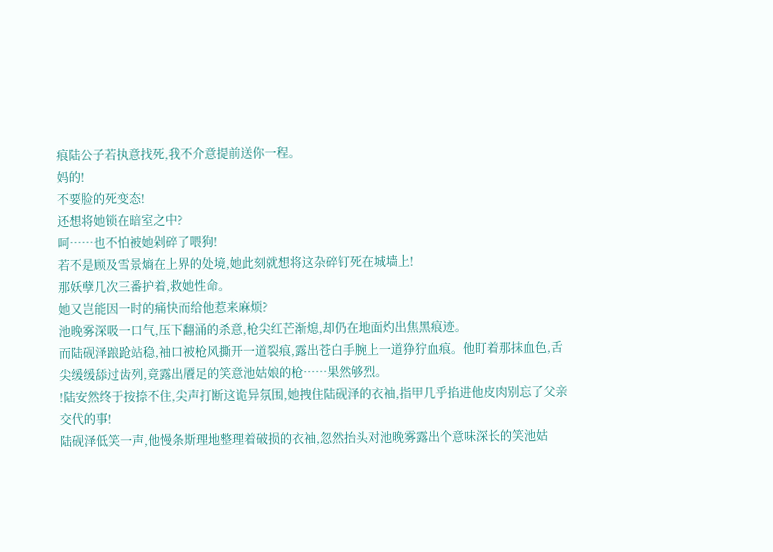痕陆公子若执意找死,我不介意提前送你一程。
妈的!
不要脸的死变态!
还想将她锁在暗室之中?
呵……也不怕被她剁碎了喂狗!
若不是顾及雪景熵在上界的处境,她此刻就想将这杂碎钉死在城墙上!
那妖孽几次三番护着,救她性命。
她又岂能因一时的痛快而给他惹来麻烦?
池晚雾深吸一口气,压下翻涌的杀意,枪尖红芒渐熄,却仍在地面灼出焦黑痕迹。
而陆砚泽踉跄站稳,袖口被枪风撕开一道裂痕,露出苍白手腕上一道狰狞血痕。他盯着那抹血色,舌尖缓缓舔过齿列,竟露出餍足的笑意池姑娘的枪……果然够烈。
!陆安然终于按捺不住,尖声打断这诡异氛围,她拽住陆砚泽的衣袖,指甲几乎掐进他皮肉别忘了父亲交代的事!
陆砚泽低笑一声,他慢条斯理地整理着破损的衣袖,忽然抬头对池晚雾露出个意味深长的笑池姑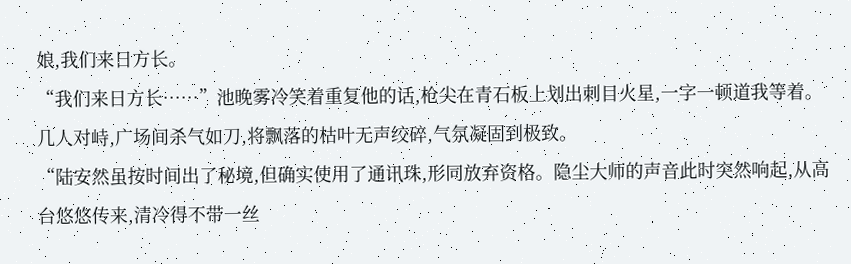娘,我们来日方长。
“我们来日方长……”池晚雾冷笑着重复他的话,枪尖在青石板上划出刺目火星,一字一顿道我等着。
几人对峙,广场间杀气如刀,将飘落的枯叶无声绞碎,气氛凝固到极致。
“陆安然虽按时间出了秘境,但确实使用了通讯珠,形同放弃资格。隐尘大师的声音此时突然响起,从高台悠悠传来,清冷得不带一丝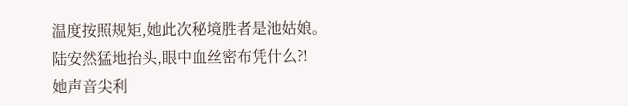温度按照规矩,她此次秘境胜者是池姑娘。
陆安然猛地抬头,眼中血丝密布凭什么?!
她声音尖利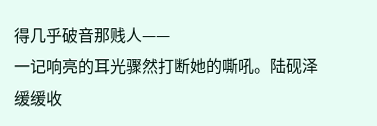得几乎破音那贱人——
一记响亮的耳光骤然打断她的嘶吼。陆砚泽缓缓收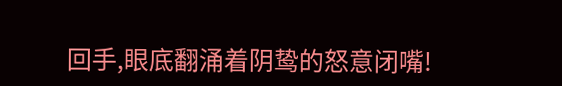回手,眼底翻涌着阴鸷的怒意闭嘴!